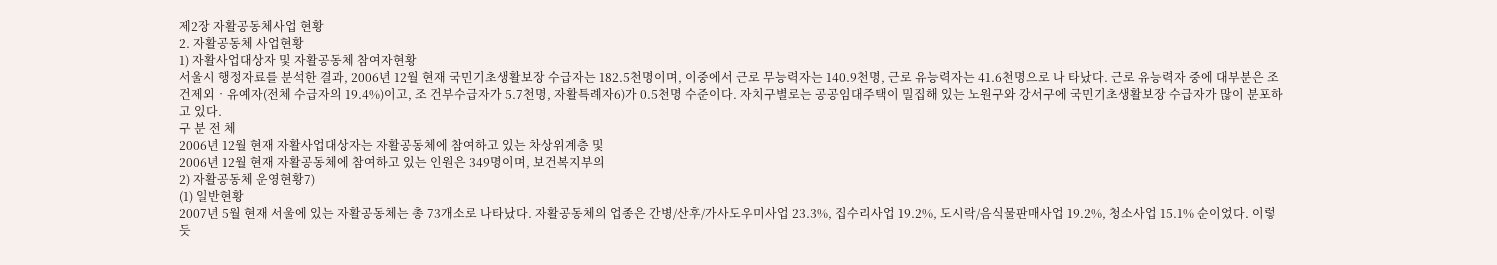제2장 자활공동체사업 현황
2. 자활공동체 사업현황
1) 자활사업대상자 및 자활공동체 참여자현황
서울시 행정자료를 분석한 결과, 2006년 12월 현재 국민기초생활보장 수급자는 182.5천명이며, 이중에서 근로 무능력자는 140.9천명, 근로 유능력자는 41.6천명으로 나 타났다. 근로 유능력자 중에 대부분은 조건제외‧유예자(전체 수급자의 19.4%)이고, 조 건부수급자가 5.7천명, 자활특례자6)가 0.5천명 수준이다. 자치구별로는 공공임대주택이 밀집해 있는 노원구와 강서구에 국민기초생활보장 수급자가 많이 분포하고 있다.
구 분 전 체
2006년 12월 현재 자활사업대상자는 자활공동체에 참여하고 있는 차상위계층 및
2006년 12월 현재 자활공동체에 참여하고 있는 인원은 349명이며, 보건복지부의
2) 자활공동체 운영현황7)
(1) 일반현황
2007년 5월 현재 서울에 있는 자활공동체는 총 73개소로 나타났다. 자활공동체의 업종은 간병/산후/가사도우미사업 23.3%, 집수리사업 19.2%, 도시락/음식물판매사업 19.2%, 청소사업 15.1% 순이었다. 이렇듯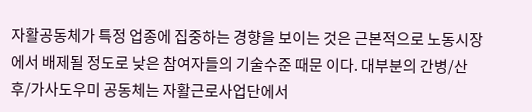자활공동체가 특정 업종에 집중하는 경향을 보이는 것은 근본적으로 노동시장에서 배제될 정도로 낮은 참여자들의 기술수준 때문 이다. 대부분의 간병/산후/가사도우미 공동체는 자활근로사업단에서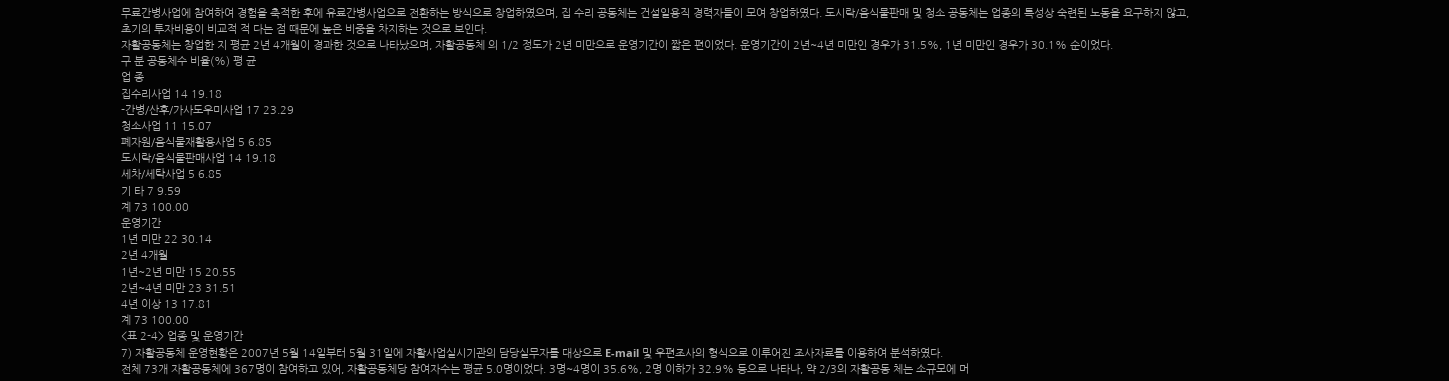무료간병사업에 참여하여 경험을 축적한 후에 유료간병사업으로 전환하는 방식으로 창업하였으며, 집 수리 공동체는 건설일용직 경력자들이 모여 창업하였다. 도시락/음식물판매 및 청소 공동체는 업종의 특성상 숙련된 노동을 요구하지 않고, 초기의 투자비용이 비교적 적 다는 점 때문에 높은 비중을 차지하는 것으로 보인다.
자활공동체는 창업한 지 평균 2년 4개월이 경과한 것으로 나타났으며, 자활공동체 의 1/2 정도가 2년 미만으로 운영기간이 짧은 편이었다. 운영기간이 2년~4년 미만인 경우가 31.5%, 1년 미만인 경우가 30.1% 순이었다.
구 분 공동체수 비율(%) 평 균
업 종
집수리사업 14 19.18
-간병/산후/가사도우미사업 17 23.29
청소사업 11 15.07
폐자원/음식물재활용사업 5 6.85
도시락/음식물판매사업 14 19.18
세차/세탁사업 5 6.85
기 타 7 9.59
계 73 100.00
운영기간
1년 미만 22 30.14
2년 4개월
1년~2년 미만 15 20.55
2년~4년 미만 23 31.51
4년 이상 13 17.81
계 73 100.00
<표 2-4> 업종 및 운영기간
7) 자활공동체 운영현황은 2007년 5월 14일부터 5월 31일에 자활사업실시기관의 담당실무자를 대상으로 E-mail 및 우편조사의 형식으로 이루어진 조사자료를 이용하여 분석하였다.
전체 73개 자활공동체에 367명이 참여하고 있어, 자활공동체당 참여자수는 평균 5.0명이었다. 3명~4명이 35.6%, 2명 이하가 32.9% 등으로 나타나, 약 2/3의 자활공동 체는 소규모에 머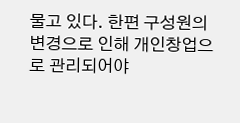물고 있다. 한편 구성원의 변경으로 인해 개인창업으로 관리되어야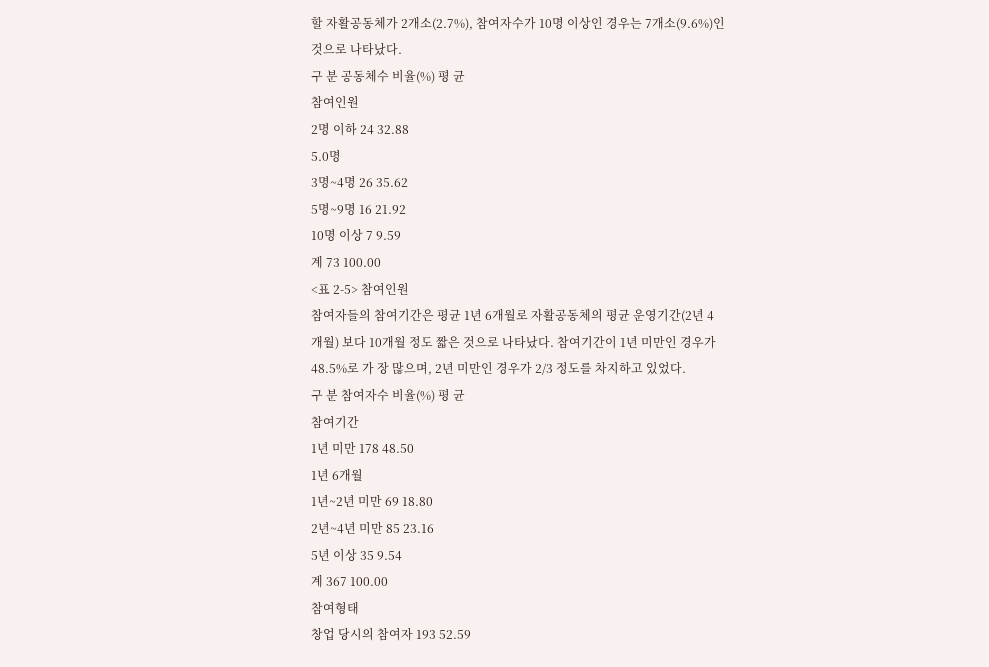할 자활공동체가 2개소(2.7%), 참여자수가 10명 이상인 경우는 7개소(9.6%)인 것으로 나타났다.
구 분 공동체수 비율(%) 평 균
참여인원
2명 이하 24 32.88
5.0명
3명~4명 26 35.62
5명~9명 16 21.92
10명 이상 7 9.59
계 73 100.00
<표 2-5> 참여인원
참여자들의 참여기간은 평균 1년 6개월로 자활공동체의 평균 운영기간(2년 4개월) 보다 10개월 정도 짧은 것으로 나타났다. 참여기간이 1년 미만인 경우가 48.5%로 가 장 많으며, 2년 미만인 경우가 2/3 정도를 차지하고 있었다.
구 분 참여자수 비율(%) 평 균
참여기간
1년 미만 178 48.50
1년 6개월
1년~2년 미만 69 18.80
2년~4년 미만 85 23.16
5년 이상 35 9.54
계 367 100.00
참여형태
창업 당시의 참여자 193 52.59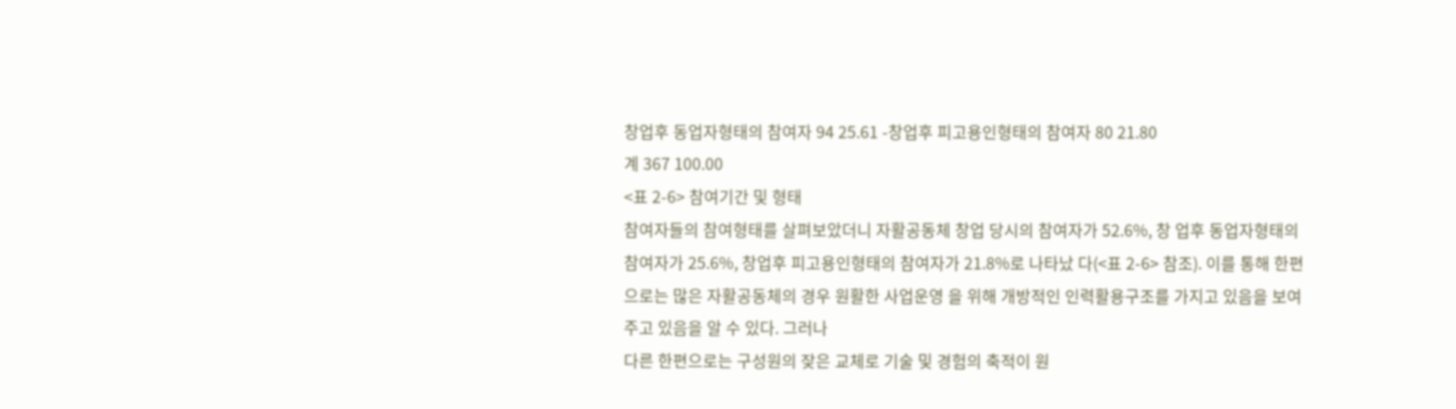창업후 동업자형태의 참여자 94 25.61 -창업후 피고용인형태의 참여자 80 21.80
계 367 100.00
<표 2-6> 참여기간 및 형태
참여자들의 참여형태를 살펴보았더니 자활공동체 창업 당시의 참여자가 52.6%, 창 업후 동업자형태의 참여자가 25.6%, 창업후 피고용인형태의 참여자가 21.8%로 나타났 다(<표 2-6> 참조). 이를 통해 한편으로는 많은 자활공동체의 경우 원활한 사업운영 을 위해 개방적인 인력활용구조를 가지고 있음을 보여주고 있음을 알 수 있다. 그러나
다른 한편으로는 구성원의 잦은 교체로 기술 및 경험의 축적이 원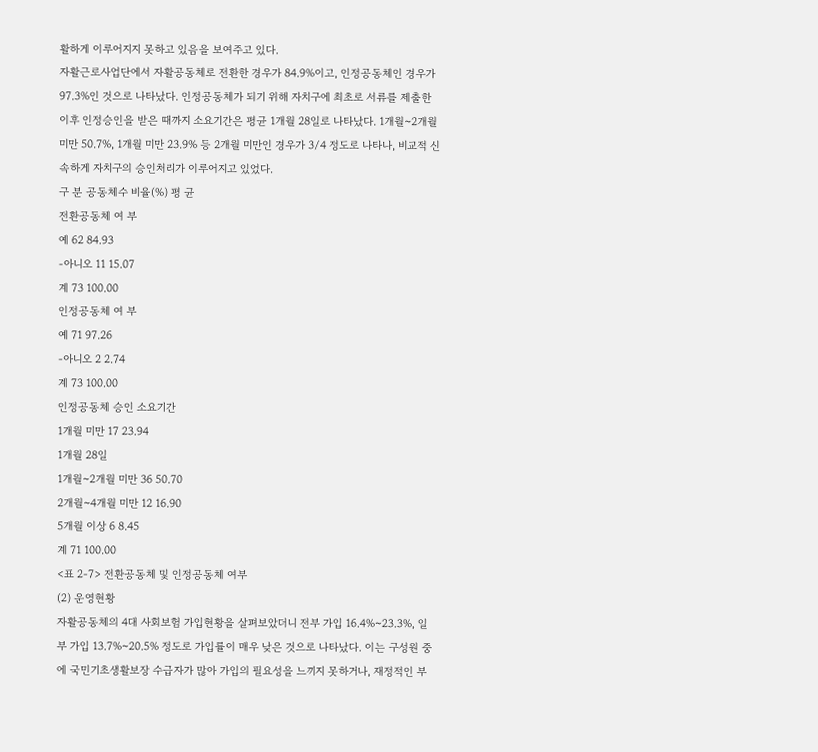활하게 이루어지지 못하고 있음을 보여주고 있다.
자활근로사업단에서 자활공동체로 전환한 경우가 84.9%이고, 인정공동체인 경우가 97.3%인 것으로 나타났다. 인정공동체가 되기 위해 자치구에 최초로 서류를 제출한 이후 인정승인을 받은 때까지 소요기간은 평균 1개월 28일로 나타났다. 1개월~2개월 미만 50.7%, 1개월 미만 23.9% 등 2개월 미만인 경우가 3/4 정도로 나타나, 비교적 신 속하게 자치구의 승인처리가 이루어지고 있었다.
구 분 공동체수 비율(%) 평 균
전환공동체 여 부
예 62 84.93
-아니오 11 15.07
계 73 100.00
인정공동체 여 부
예 71 97.26
-아니오 2 2.74
계 73 100.00
인정공동체 승인 소요기간
1개월 미만 17 23.94
1개월 28일
1개월~2개월 미만 36 50.70
2개월~4개월 미만 12 16.90
5개월 이상 6 8.45
계 71 100.00
<표 2-7> 전환공동체 및 인정공동체 여부
(2) 운영현황
자활공동체의 4대 사회보험 가입현황을 살펴보았더니 전부 가입 16.4%~23.3%, 일 부 가입 13.7%~20.5% 정도로 가입률이 매우 낮은 것으로 나타났다. 이는 구성원 중 에 국민기초생활보장 수급자가 많아 가입의 필요성을 느끼지 못하거나, 재정적인 부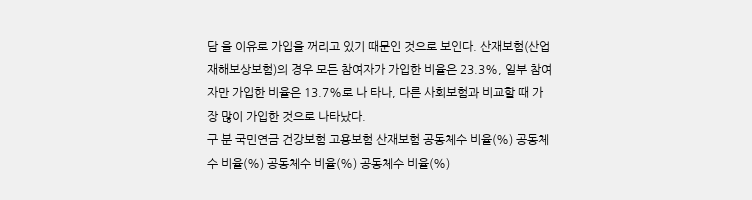담 을 이유로 가입을 꺼리고 있기 때문인 것으로 보인다. 산재보험(산업재해보상보험)의 경우 모든 참여자가 가입한 비율은 23.3%, 일부 참여자만 가입한 비율은 13.7%로 나 타나, 다른 사회보험과 비교할 때 가장 많이 가입한 것으로 나타났다.
구 분 국민연금 건강보험 고용보험 산재보험 공동체수 비율(%) 공동체수 비율(%) 공동체수 비율(%) 공동체수 비율(%)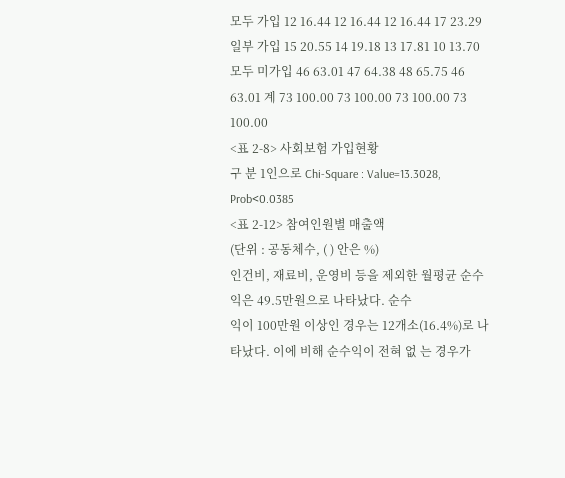모두 가입 12 16.44 12 16.44 12 16.44 17 23.29 일부 가입 15 20.55 14 19.18 13 17.81 10 13.70 모두 미가입 46 63.01 47 64.38 48 65.75 46 63.01 계 73 100.00 73 100.00 73 100.00 73 100.00
<표 2-8> 사회보험 가입현황
구 분 1인으로 Chi-Square : Value=13.3028, Prob<0.0385
<표 2-12> 참여인원별 매출액
(단위 : 공동체수, ( ) 안은 %)
인건비, 재료비, 운영비 등을 제외한 월평균 순수익은 49.5만원으로 나타났다. 순수
익이 100만원 이상인 경우는 12개소(16.4%)로 나타났다. 이에 비해 순수익이 전혀 없 는 경우가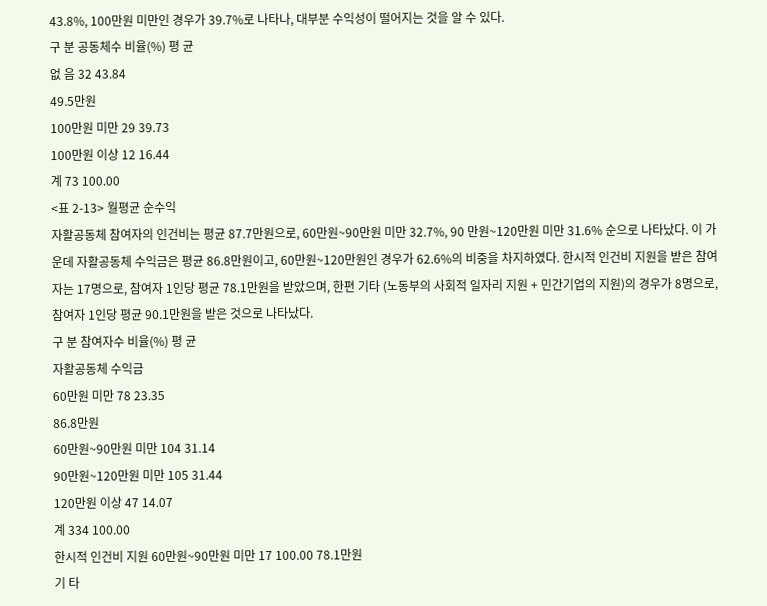43.8%, 100만원 미만인 경우가 39.7%로 나타나, 대부분 수익성이 떨어지는 것을 알 수 있다.
구 분 공동체수 비율(%) 평 균
없 음 32 43.84
49.5만원
100만원 미만 29 39.73
100만원 이상 12 16.44
계 73 100.00
<표 2-13> 월평균 순수익
자활공동체 참여자의 인건비는 평균 87.7만원으로, 60만원~90만원 미만 32.7%, 90 만원~120만원 미만 31.6% 순으로 나타났다. 이 가운데 자활공동체 수익금은 평균 86.8만원이고, 60만원~120만원인 경우가 62.6%의 비중을 차지하였다. 한시적 인건비 지원을 받은 참여자는 17명으로, 참여자 1인당 평균 78.1만원을 받았으며, 한편 기타 (노동부의 사회적 일자리 지원 + 민간기업의 지원)의 경우가 8명으로, 참여자 1인당 평균 90.1만원을 받은 것으로 나타났다.
구 분 참여자수 비율(%) 평 균
자활공동체 수익금
60만원 미만 78 23.35
86.8만원
60만원~90만원 미만 104 31.14
90만원~120만원 미만 105 31.44
120만원 이상 47 14.07
계 334 100.00
한시적 인건비 지원 60만원~90만원 미만 17 100.00 78.1만원
기 타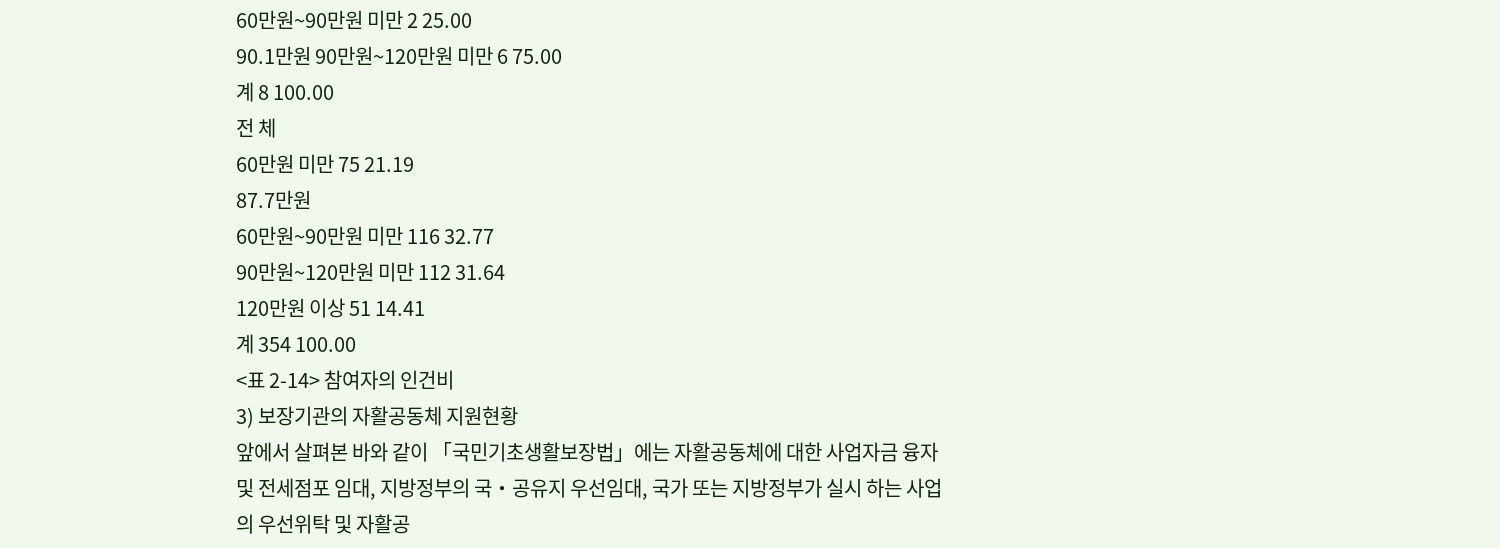60만원~90만원 미만 2 25.00
90.1만원 90만원~120만원 미만 6 75.00
계 8 100.00
전 체
60만원 미만 75 21.19
87.7만원
60만원~90만원 미만 116 32.77
90만원~120만원 미만 112 31.64
120만원 이상 51 14.41
계 354 100.00
<표 2-14> 참여자의 인건비
3) 보장기관의 자활공동체 지원현황
앞에서 살펴본 바와 같이 「국민기초생활보장법」에는 자활공동체에 대한 사업자금 융자 및 전세점포 임대, 지방정부의 국‧공유지 우선임대, 국가 또는 지방정부가 실시 하는 사업의 우선위탁 및 자활공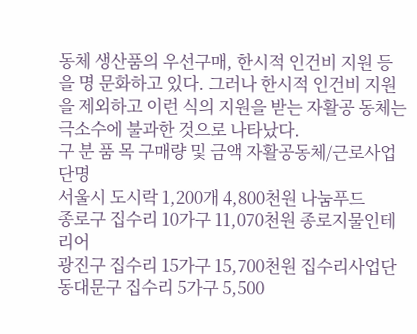동체 생산품의 우선구매, 한시적 인건비 지원 등을 명 문화하고 있다. 그러나 한시적 인건비 지원을 제외하고 이런 식의 지원을 받는 자활공 동체는 극소수에 불과한 것으로 나타났다.
구 분 품 목 구매량 및 금액 자활공동체/근로사업단명
서울시 도시락 1,200개 4,800천원 나눔푸드
종로구 집수리 10가구 11,070천원 종로지물인테리어
광진구 집수리 15가구 15,700천원 집수리사업단
동대문구 집수리 5가구 5,500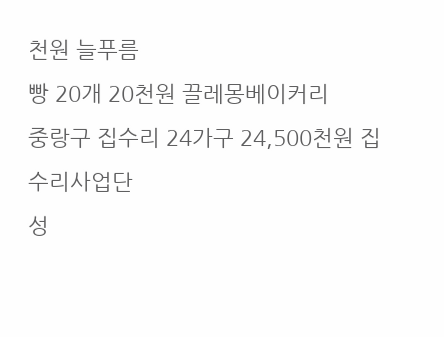천원 늘푸름
빵 20개 20천원 끌레몽베이커리
중랑구 집수리 24가구 24,500천원 집수리사업단
성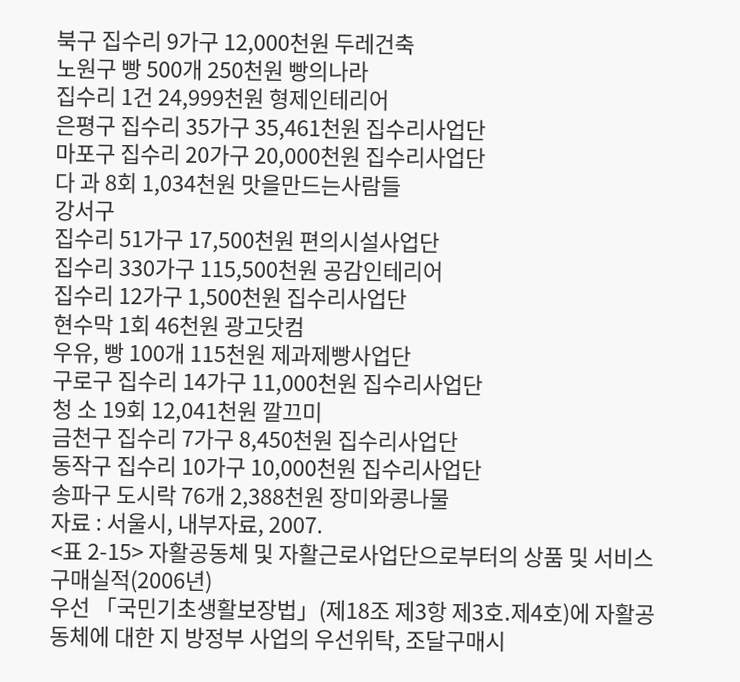북구 집수리 9가구 12,000천원 두레건축
노원구 빵 500개 250천원 빵의나라
집수리 1건 24,999천원 형제인테리어
은평구 집수리 35가구 35,461천원 집수리사업단
마포구 집수리 20가구 20,000천원 집수리사업단
다 과 8회 1,034천원 맛을만드는사람들
강서구
집수리 51가구 17,500천원 편의시설사업단
집수리 330가구 115,500천원 공감인테리어
집수리 12가구 1,500천원 집수리사업단
현수막 1회 46천원 광고닷컴
우유, 빵 100개 115천원 제과제빵사업단
구로구 집수리 14가구 11,000천원 집수리사업단
청 소 19회 12,041천원 깔끄미
금천구 집수리 7가구 8,450천원 집수리사업단
동작구 집수리 10가구 10,000천원 집수리사업단
송파구 도시락 76개 2,388천원 장미와콩나물
자료 : 서울시, 내부자료, 2007.
<표 2-15> 자활공동체 및 자활근로사업단으로부터의 상품 및 서비스 구매실적(2006년)
우선 「국민기초생활보장법」(제18조 제3항 제3호․제4호)에 자활공동체에 대한 지 방정부 사업의 우선위탁, 조달구매시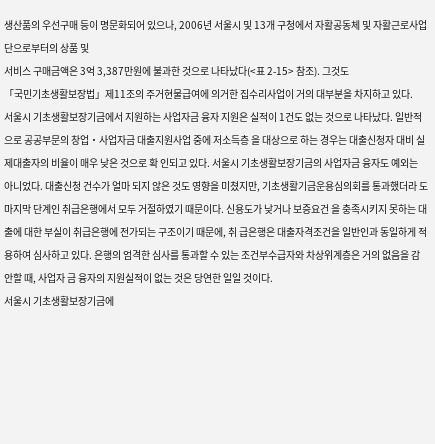생산품의 우선구매 등이 명문화되어 있으나, 2006년 서울시 및 13개 구청에서 자활공동체 및 자활근로사업단으로부터의 상품 및
서비스 구매금액은 3억 3,387만원에 불과한 것으로 나타났다(<표 2-15> 참조). 그것도
「국민기초생활보장법」제11조의 주거현물급여에 의거한 집수리사업이 거의 대부분을 차지하고 있다.
서울시 기초생활보장기금에서 지원하는 사업자금 융자 지원은 실적이 1건도 없는 것으로 나타났다. 일반적으로 공공부문의 창업‧사업자금 대출지원사업 중에 저소득층 을 대상으로 하는 경우는 대출신청자 대비 실제대출자의 비율이 매우 낮은 것으로 확 인되고 있다. 서울시 기초생활보장기금의 사업자금 융자도 예외는 아니었다. 대출신청 건수가 얼마 되지 않은 것도 영향을 미쳤지만, 기초생활기금운용심의회를 통과했더라 도 마지막 단계인 취급은행에서 모두 거절하였기 때문이다. 신용도가 낮거나 보증요건 을 충족시키지 못하는 대출에 대한 부실이 취급은행에 전가되는 구조이기 때문에, 취 급은행은 대출자격조건을 일반인과 동일하게 적용하여 심사하고 있다. 은행의 엄격한 심사를 통과할 수 있는 조건부수급자와 차상위계층은 거의 없음을 감안할 때, 사업자 금 융자의 지원실적이 없는 것은 당연한 일일 것이다.
서울시 기초생활보장기금에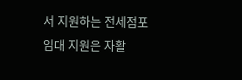서 지원하는 전세점포 임대 지원은 자활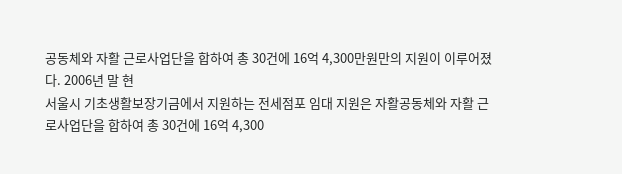공동체와 자활 근로사업단을 합하여 총 30건에 16억 4,300만원만의 지원이 이루어졌다. 2006년 말 현
서울시 기초생활보장기금에서 지원하는 전세점포 임대 지원은 자활공동체와 자활 근로사업단을 합하여 총 30건에 16억 4,300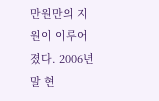만원만의 지원이 이루어졌다. 2006년 말 현